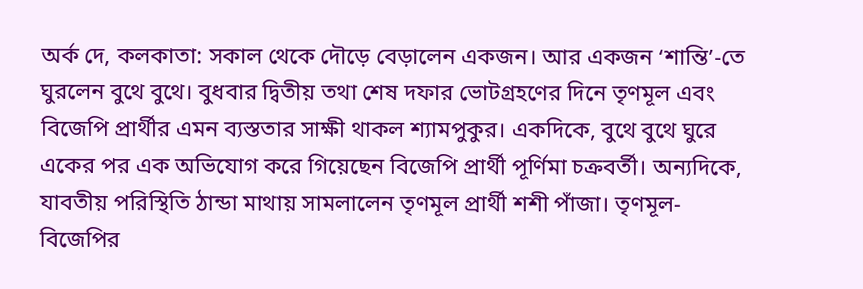অর্ক দে, কলকাতা: সকাল থেকে দৌড়ে বেড়ালেন একজন। আর একজন ‘শান্তি’-তে ঘুরলেন বুথে বুথে। বুধবার দ্বিতীয় তথা শেষ দফার ভোটগ্রহণের দিনে তৃণমূল এবং বিজেপি প্রার্থীর এমন ব্যস্ততার সাক্ষী থাকল শ্যামপুকুর। একদিকে, বুথে বুথে ঘুরে একের পর এক অভিযোগ করে গিয়েছেন বিজেপি প্রার্থী পূর্ণিমা চক্রবর্তী। অন্যদিকে, যাবতীয় পরিস্থিতি ঠান্ডা মাথায় সামলালেন তৃণমূল প্রার্থী শশী পাঁজা। তৃণমূল-বিজেপির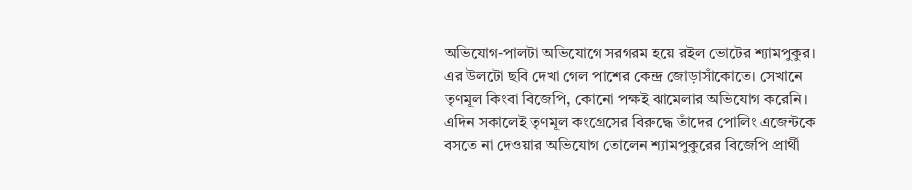অভিযোগ-পালটা অভিযোগে সরগরম হয়ে রইল ভোটের শ্যামপুকুর। এর উলটো ছবি দেখা গেল পাশের কেন্দ্র জোড়াসাঁকোতে। সেখানে তৃণমূল কিংবা বিজেপি, কোনো পক্ষই ঝামেলার অভিযোগ করেনি।
এদিন সকালেই তৃণমূল কংগ্রেসের বিরুদ্ধে তাঁদের পোলিং এজেন্টকে বসতে না দেওয়ার অভিযোগ তোলেন শ্যামপুকুরের বিজেপি প্রার্থী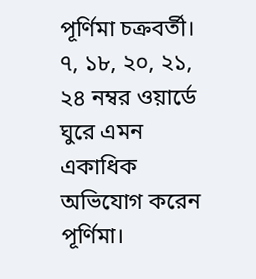পূর্ণিমা চক্রবর্তী। ৭, ১৮, ২০, ২১, ২৪ নম্বর ওয়ার্ডে ঘুরে এমন একাধিক অভিযোগ করেন পূর্ণিমা।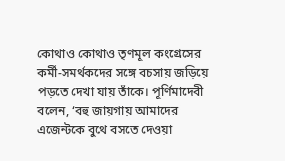কোথাও কোথাও তৃণমূল কংগ্রেসের কর্মী-সমর্থকদের সঙ্গে বচসায় জড়িয়ে পড়তে দেখা যায় তাঁকে। পূর্ণিমাদেবী বলেন, ‘বহু জায়গায় আমাদের এজেন্টকে বুথে বসতে দেওয়া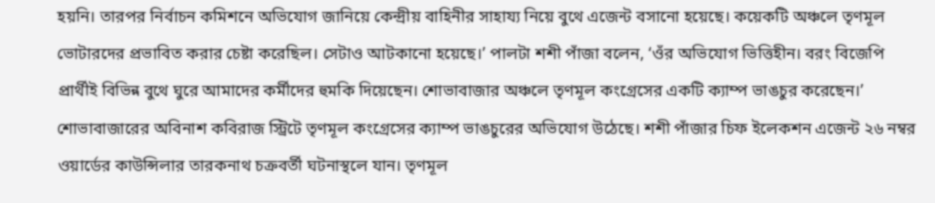হয়নি। তারপর নির্বাচন কমিশনে অভিযোগ জানিয়ে কেন্দ্রীয় বাহিনীর সাহায্য নিয়ে বুথে এজেন্ট বসানো হয়েছে। কয়েকটি অঞ্চলে তৃণমূল ভোটারদের প্রভাবিত করার চেষ্টা করেছিল। সেটাও আটকানো হয়েছে।’ পালটা শশী পাঁজা বলেন, ‘ওঁর অভিযোগ ভিত্তিহীন। বরং বিজেপি প্রার্থীই বিভিন্ন বুথে ঘুরে আমাদের কর্মীদের হুমকি দিয়েছেন। শোভাবাজার অঞ্চলে তৃণমূল কংগ্রেসের একটি ক্যাম্প ভাঙচুর করেছেন।’ শোভাবাজারের অবিনাশ কবিরাজ স্ট্রিটে তৃণমূল কংগ্রেসের ক্যাম্প ভাঙচুরের অভিযোগ উঠেছে। শশী পাঁজার চিফ ইলেকশন এজেন্ট ২৬ নম্বর ওয়ার্ডের কাউন্সিলার তারকনাথ চক্রবর্তী ঘটনাস্থলে যান। তৃণমূল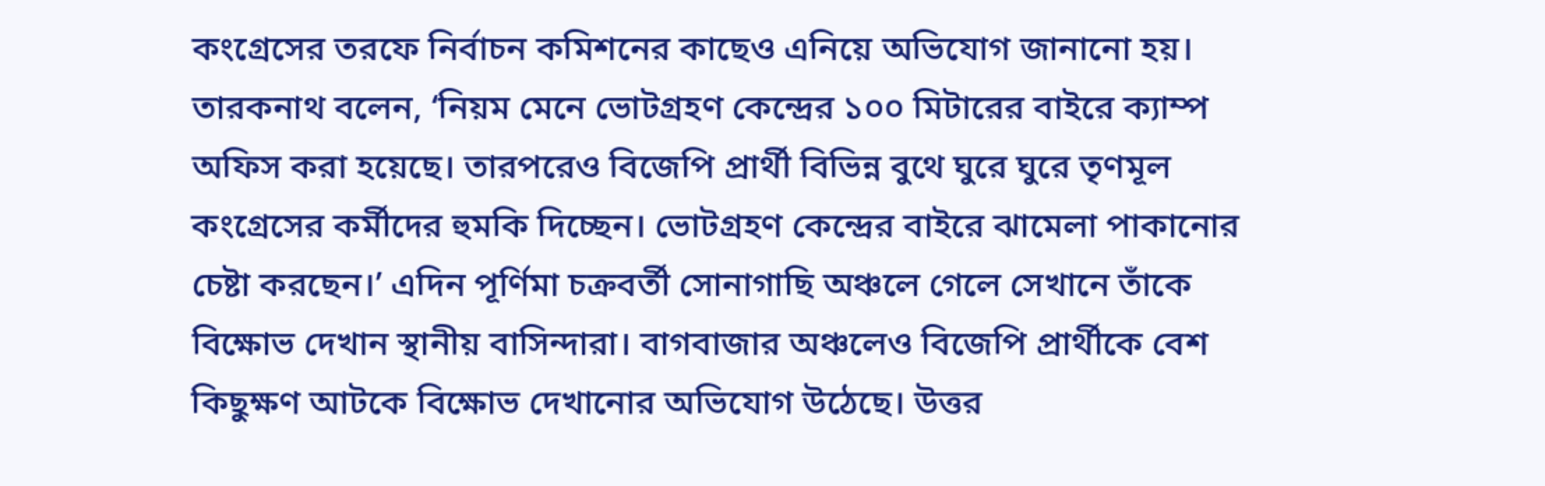কংগ্রেসের তরফে নির্বাচন কমিশনের কাছেও এনিয়ে অভিযোগ জানানো হয়। তারকনাথ বলেন, ‘নিয়ম মেনে ভোটগ্রহণ কেন্দ্রের ১০০ মিটারের বাইরে ক্যাম্প অফিস করা হয়েছে। তারপরেও বিজেপি প্রার্থী বিভিন্ন বুথে ঘুরে ঘুরে তৃণমূল কংগ্রেসের কর্মীদের হুমকি দিচ্ছেন। ভোটগ্রহণ কেন্দ্রের বাইরে ঝামেলা পাকানোর চেষ্টা করছেন।’ এদিন পূর্ণিমা চক্রবর্তী সোনাগাছি অঞ্চলে গেলে সেখানে তাঁকে বিক্ষোভ দেখান স্থানীয় বাসিন্দারা। বাগবাজার অঞ্চলেও বিজেপি প্রার্থীকে বেশ কিছুক্ষণ আটকে বিক্ষোভ দেখানোর অভিযোগ উঠেছে। উত্তর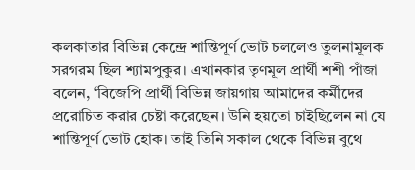কলকাতার বিভিন্ন কেন্দ্রে শান্তিপূর্ণ ভোট চললেও তুলনামূলক সরগরম ছিল শ্যামপুকুর। এখানকার তৃণমূল প্রার্থী শশী পাঁজা বলেন, ‘বিজেপি প্রার্থী বিভিন্ন জায়গায় আমাদের কর্মীদের প্ররোচিত করার চেষ্টা করেছেন। উনি হয়তো চাইছিলেন না যে শান্তিপূর্ণ ভোট হোক। তাই তিনি সকাল থেকে বিভিন্ন বুথে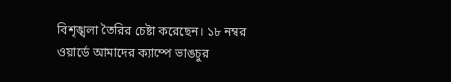বিশৃঙ্খলা তৈরির চেষ্টা করেছেন। ১৮ নম্বর ওয়ার্ডে আমাদের ক্যাম্পে ভাঙচুর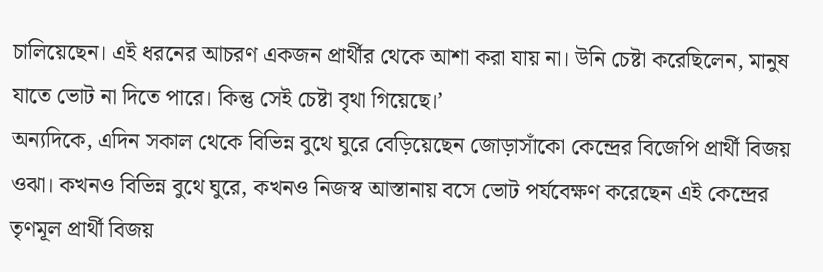চালিয়েছেন। এই ধরনের আচরণ একজন প্রার্থীর থেকে আশা করা যায় না। উনি চেষ্টা করেছিলেন, মানুষ যাতে ভোট না দিতে পারে। কিন্তু সেই চেষ্টা বৃথা গিয়েছে।’
অন্যদিকে, এদিন সকাল থেকে বিভিন্ন বুথে ঘুরে বেড়িয়েছেন জোড়াসাঁকো কেন্দ্রের বিজেপি প্রার্থী বিজয় ওঝা। কখনও বিভিন্ন বুথে ঘুরে, কখনও নিজস্ব আস্তানায় বসে ভোট পর্যবেক্ষণ করেছেন এই কেন্দ্রের তৃণমূল প্রার্থী বিজয়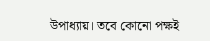উপাধ্যায়। তবে কোনো পক্ষই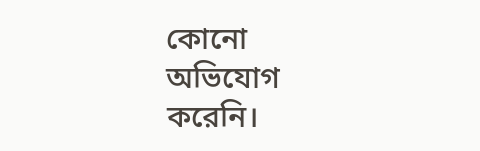কোনো অভিযোগ করেনি।